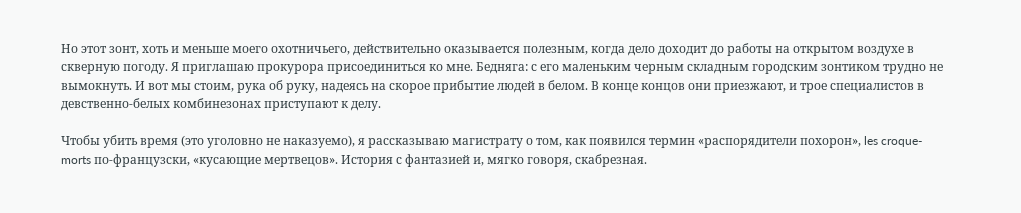Но этот зонт, хоть и меньше моего охотничьего, действительно оказывается полезным, когда дело доходит до работы на открытом воздухе в скверную погоду. Я приглашаю прокурора присоединиться ко мне. Бедняга: с его маленьким черным складным городским зонтиком трудно не вымокнуть. И вот мы стоим, рука об руку, надеясь на скорое прибытие людей в белом. В конце концов они приезжают, и трое специалистов в девственно-белых комбинезонах приступают к делу.

Чтобы убить время (это уголовно не наказуемо), я рассказываю магистрату о том, как появился термин «распорядители похорон», les croque-morts по-французски, «кусающие мертвецов». История с фантазией и, мягко говоря, скабрезная.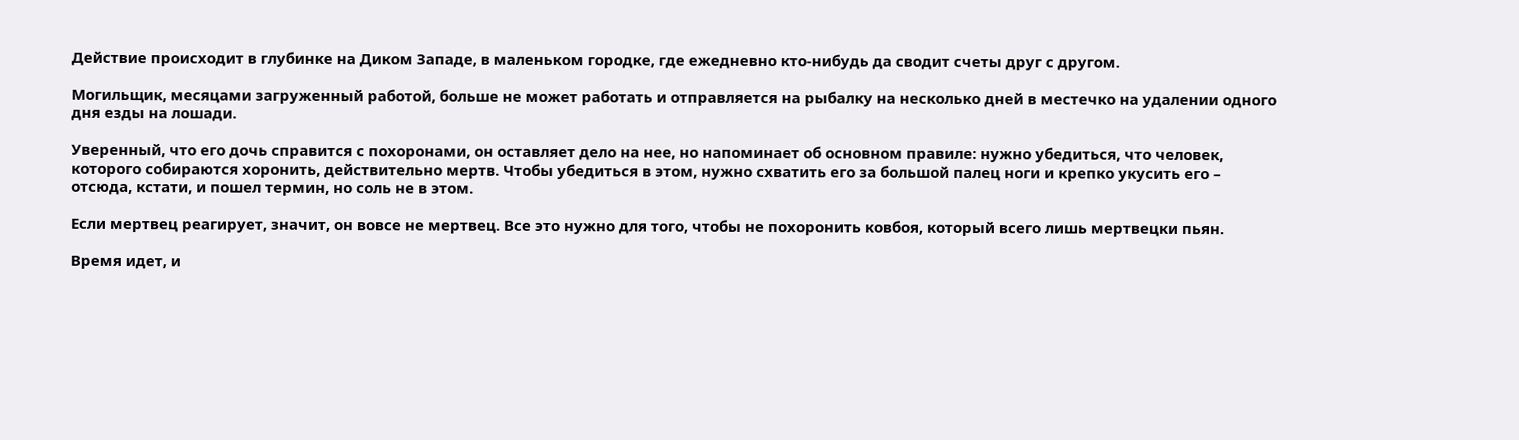Действие происходит в глубинке на Диком Западе, в маленьком городке, где ежедневно кто-нибудь да сводит счеты друг с другом.

Могильщик, месяцами загруженный работой, больше не может работать и отправляется на рыбалку на несколько дней в местечко на удалении одного дня езды на лошади.

Уверенный, что его дочь справится с похоронами, он оставляет дело на нее, но напоминает об основном правиле: нужно убедиться, что человек, которого собираются хоронить, действительно мертв. Чтобы убедиться в этом, нужно схватить его за большой палец ноги и крепко укусить его – отсюда, кстати, и пошел термин, но соль не в этом.

Если мертвец реагирует, значит, он вовсе не мертвец. Все это нужно для того, чтобы не похоронить ковбоя, который всего лишь мертвецки пьян.

Время идет, и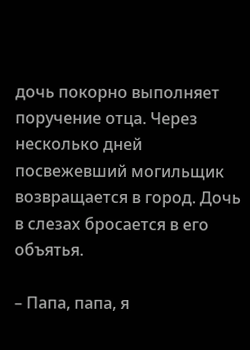дочь покорно выполняет поручение отца. Через несколько дней посвежевший могильщик возвращается в город. Дочь в слезах бросается в его объятья.

– Папа, папа, я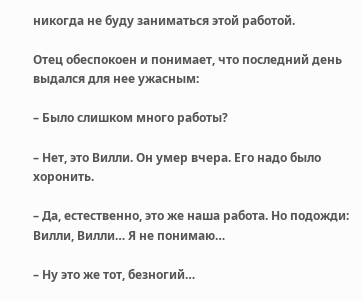никогда не буду заниматься этой работой.

Отец обеспокоен и понимает, что последний день выдался для нее ужасным:

– Было слишком много работы?

– Нет, это Вилли. Он умер вчера. Его надо было хоронить.

– Да, естественно, это же наша работа. Но подожди: Вилли, Вилли… Я не понимаю…

– Ну это же тот, безногий…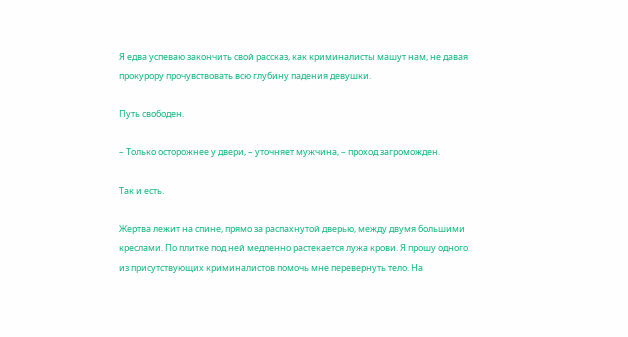Я едва успеваю закончить свой рассказ, как криминалисты машут нам, не давая прокурору прочувствовать всю глубину падения девушки.

Путь свободен.

– Только осторожнее у двери, – уточняет мужчина, – проход загроможден.

Так и есть.

Жертва лежит на спине, прямо за распахнутой дверью, между двумя большими креслами. По плитке под ней медленно растекается лужа крови. Я прошу одного из присутствующих криминалистов помочь мне перевернуть тело. На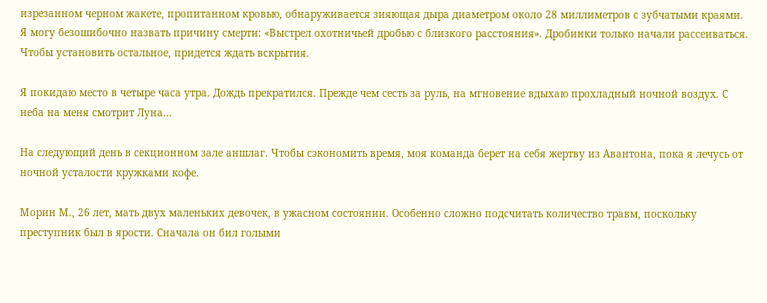изрезанном черном жакете, пропитанном кровью, обнаруживается зияющая дыра диаметром около 28 миллиметров с зубчатыми краями. Я могу безошибочно назвать причину смерти: «Выстрел охотничьей дробью с близкого расстояния». Дробинки только начали рассеиваться. Чтобы установить остальное, придется ждать вскрытия.

Я покидаю место в четыре часа утра. Дождь прекратился. Прежде чем сесть за руль, на мгновение вдыхаю прохладный ночной воздух. С неба на меня смотрит Луна…

На следующий день в секционном зале аншлаг. Чтобы сэкономить время, моя команда берет на себя жертву из Авантона, пока я лечусь от ночной усталости кружками кофе.

Морин М., 26 лет, мать двух маленьких девочек, в ужасном состоянии. Особенно сложно подсчитать количество травм, поскольку преступник был в ярости. Сначала он бил голыми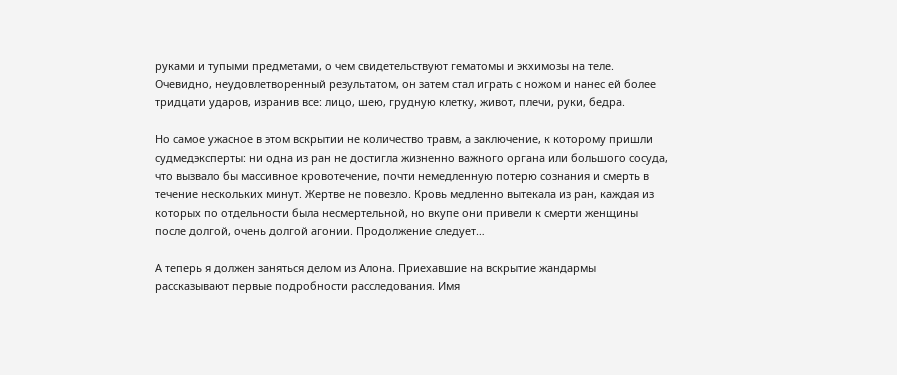руками и тупыми предметами, о чем свидетельствуют гематомы и экхимозы на теле. Очевидно, неудовлетворенный результатом, он затем стал играть с ножом и нанес ей более тридцати ударов, изранив все: лицо, шею, грудную клетку, живот, плечи, руки, бедра.

Но самое ужасное в этом вскрытии не количество травм, а заключение, к которому пришли судмедэксперты: ни одна из ран не достигла жизненно важного органа или большого сосуда, что вызвало бы массивное кровотечение, почти немедленную потерю сознания и смерть в течение нескольких минут. Жертве не повезло. Кровь медленно вытекала из ран, каждая из которых по отдельности была несмертельной, но вкупе они привели к смерти женщины после долгой, очень долгой агонии. Продолжение следует…

А теперь я должен заняться делом из Алона. Приехавшие на вскрытие жандармы рассказывают первые подробности расследования. Имя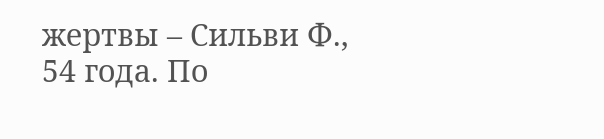жертвы – Сильви Ф., 54 года. По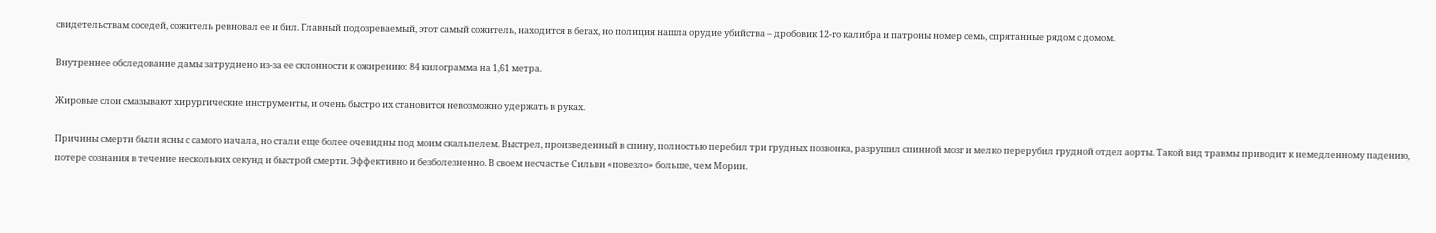свидетельствам соседей, сожитель ревновал ее и бил. Главный подозреваемый, этот самый сожитель, находится в бегах, но полиция нашла орудие убийства – дробовик 12-го калибра и патроны номер семь, спрятанные рядом с домом.

Внутреннее обследование дамы затруднено из-за ее склонности к ожирению: 84 килограмма на 1,61 метра.

Жировые слои смазывают хирургические инструменты, и очень быстро их становится невозможно удержать в руках.

Причины смерти были ясны с самого начала, но стали еще более очевидны под моим скальпелем. Выстрел, произведенный в спину, полностью перебил три грудных позвонка, разрушил спинной мозг и мелко перерубил грудной отдел аорты. Такой вид травмы приводит к немедленному падению, потере сознания в течение нескольких секунд и быстрой смерти. Эффективно и безболезненно. В своем несчастье Сильви «повезло» больше, чем Морин.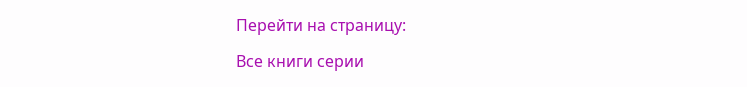Перейти на страницу:

Все книги серии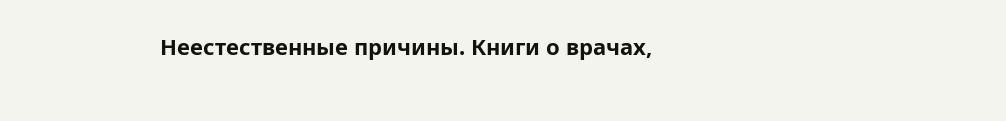Неестественные причины. Книги о врачах,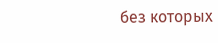без которых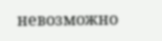невозможно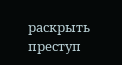раскрыть преступ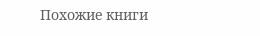Похожие книги